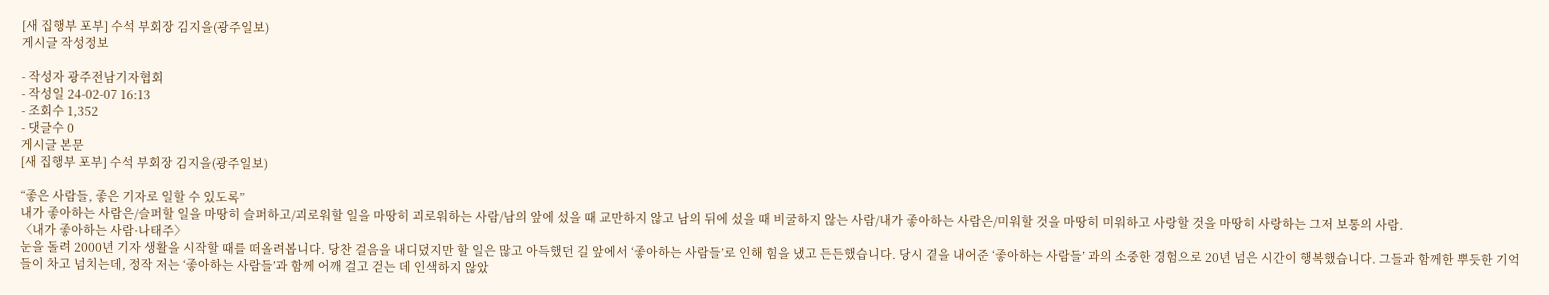[새 집행부 포부] 수석 부회장 김지을(광주일보)
게시글 작성정보

- 작성자 광주전남기자협회
- 작성일 24-02-07 16:13
- 조회수 1,352
- 댓글수 0
게시글 본문
[새 집행부 포부] 수석 부회장 김지을(광주일보)

“좋은 사람들, 좋은 기자로 일할 수 있도록”
내가 좋아하는 사람은/슬퍼할 일을 마땅히 슬퍼하고/괴로워할 일을 마땅히 괴로워하는 사람/남의 앞에 섰을 때 교만하지 않고 남의 뒤에 섰을 때 비굴하지 않는 사람/내가 좋아하는 사람은/미워할 것을 마땅히 미워하고 사랑할 것을 마땅히 사랑하는 그저 보통의 사람.
〈내가 좋아하는 사람·나태주〉
눈을 돌려 2000년 기자 생활을 시작할 때를 떠올려봅니다. 당찬 걸음을 내디뎠지만 할 일은 많고 아득했던 길 앞에서 ‘좋아하는 사람들’로 인해 힘을 냈고 든든했습니다. 당시 곁을 내어준 ‘좋아하는 사람들’ 과의 소중한 경험으로 20년 넘은 시간이 행복했습니다. 그들과 함께한 뿌듯한 기억들이 차고 넘치는데, 정작 저는 ‘좋아하는 사람들’과 함께 어깨 걸고 걷는 데 인색하지 않았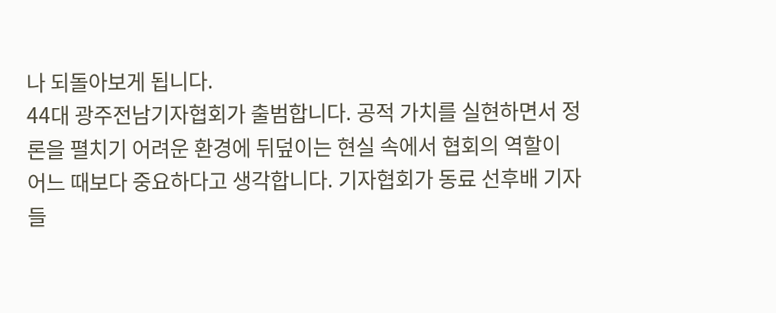나 되돌아보게 됩니다.
44대 광주전남기자협회가 출범합니다. 공적 가치를 실현하면서 정론을 펼치기 어려운 환경에 뒤덮이는 현실 속에서 협회의 역할이 어느 때보다 중요하다고 생각합니다. 기자협회가 동료 선후배 기자들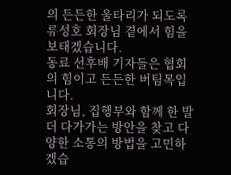의 든든한 울타리가 되도록 류성호 회장님 곁에서 힘을 보태겠습니다.
동료 선후배 기자들은 협회의 힘이고 든든한 버팀목입니다.
회장님, 집행부와 함께 한 발 더 다가가는 방안을 찾고 다양한 소통의 방법을 고민하겠습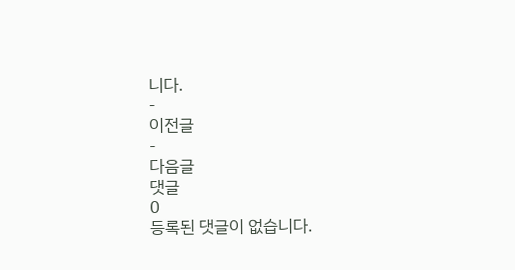니다.
-
이전글
-
다음글
댓글
0
등록된 댓글이 없습니다.